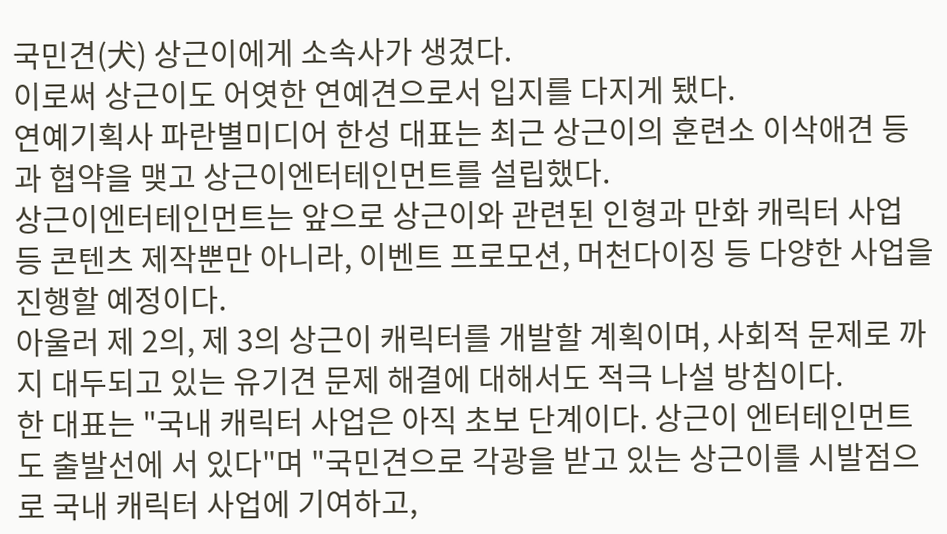국민견(犬) 상근이에게 소속사가 생겼다.
이로써 상근이도 어엿한 연예견으로서 입지를 다지게 됐다.
연예기획사 파란별미디어 한성 대표는 최근 상근이의 훈련소 이삭애견 등과 협약을 맺고 상근이엔터테인먼트를 설립했다.
상근이엔터테인먼트는 앞으로 상근이와 관련된 인형과 만화 캐릭터 사업 등 콘텐츠 제작뿐만 아니라, 이벤트 프로모션, 머천다이징 등 다양한 사업을 진행할 예정이다.
아울러 제 2의, 제 3의 상근이 캐릭터를 개발할 계획이며, 사회적 문제로 까지 대두되고 있는 유기견 문제 해결에 대해서도 적극 나설 방침이다.
한 대표는 "국내 캐릭터 사업은 아직 초보 단계이다. 상근이 엔터테인먼트도 출발선에 서 있다"며 "국민견으로 각광을 받고 있는 상근이를 시발점으로 국내 캐릭터 사업에 기여하고,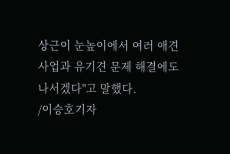상근이 눈높이에서 여러 애견 사업과 유기견 문제 해결에도 나서겠다"고 말했다.
/이승호기자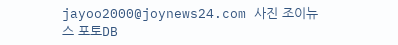jayoo2000@joynews24.com 사진 조이뉴스 포토DB